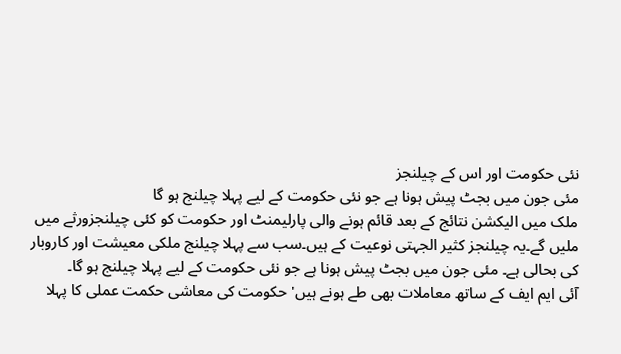نئی حکومت اور اس کے چیلنجز
مئی جون میں بجٹ پیش ہونا ہے جو نئی حکومت کے لیے پہلا چیلنج ہو گا
ملک میں الیکشن نتائج کے بعد قائم ہونے والی پارلیمنٹ اور حکومت کو کئی چیلنجزورثے میں ملیں گے۔یہ چیلنجز کثیر الجہتی نوعیت کے ہیں۔سب سے پہلا چیلنج ملکی معیشت اور کاروبار کی بحالی ہے۔ مئی جون میں بجٹ پیش ہونا ہے جو نئی حکومت کے لیے پہلا چیلنج ہو گا۔
آئی ایم ایف کے ساتھ معاملات بھی طے ہونے ہیں' حکومت کی معاشی حکمت عملی کا پہلا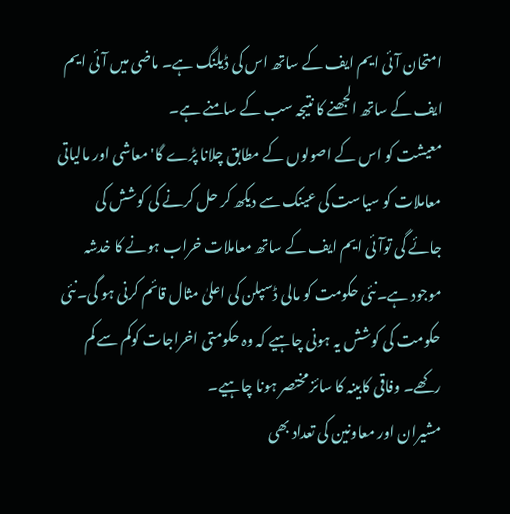امتحان آئی ایم ایف کے ساتھ اس کی ڈیلنگ ہے۔ ماضی میں آئی ایم ایف کے ساتھ الجھنے کا نتیجہ سب کے سامنے ہے۔
معیشت کو اس کے اصولوں کے مطابق چلانا پڑے گا'معاشی اور مالیاتی معاملات کو سیاست کی عینک سے دیکھ کر حل کرنے کی کوشش کی جائے گی توآئی ایم ایف کے ساتھ معاملات خراب ہونے کا خدشہ موجود ہے۔نئی حکومت کو مالی ڈسپلن کی اعلیٰ مثال قائم کرنی ہو گی۔نئی حکومت کی کوشش یہ ہونی چاہیے کہ وہ حکومتی اخراجات کوکم سے کم رکھے۔ وفاقی کابینہ کا سائز مختصر ہونا چاہیے۔
مشیران اور معاونین کی تعداد بھی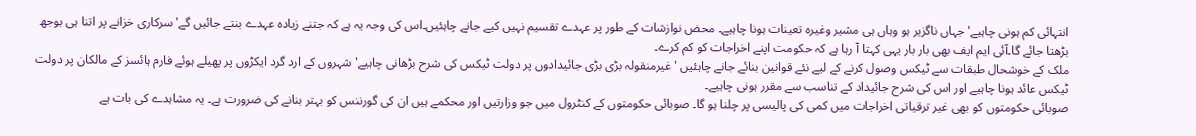انتہائی کم ہونی چاہیے'جہاں ناگزیر ہو وہاں ہی مشیر وغیرہ تعینات ہونا چاہیے۔ محض نوازشات کے طور پر عہدے تقسیم نہیں کیے جانے چاہئیں۔اس کی وجہ یہ ہے کہ جتنے زیادہ عہدے بنتے جائیں گے' سرکاری خزانے پر اتنا ہی بوجھ بڑھتا جائے گا۔آئی ایم ایف بھی بار بار یہی کہتا آ رہا ہے کہ حکومت اپنے اخراجات کو کم کرے۔
ملک کے خوشحال طبقات سے ٹیکس وصول کرنے کے لیے نئے قوانین بنائے جانے چاہئیں ' غیرمنقولہ بڑی بڑی جائیدادوں پر دولت ٹیکس کی شرح بڑھانی چاہیے' شہروں کے ارد گرد ایکڑوں پر پھیلے ہوئے فارم ہائسز کے مالکان پر دولت ٹیکس عائد ہونا چاہیے اور اس کی شرح جائیداد کے تناسب سے مقرر ہونی چاہیے۔
صوبائی حکومتوں کو بھی غیر ترقیاتی اخراجات میں کمی کی پالیسی پر چلنا ہو گا۔ صوبائی حکومتوں کے کنٹرول میں جو وزارتیں اور محکمے ہیں ان کی گورننس کو بہتر بنانے کی ضرورت ہے۔ یہ مشاہدے کی بات ہے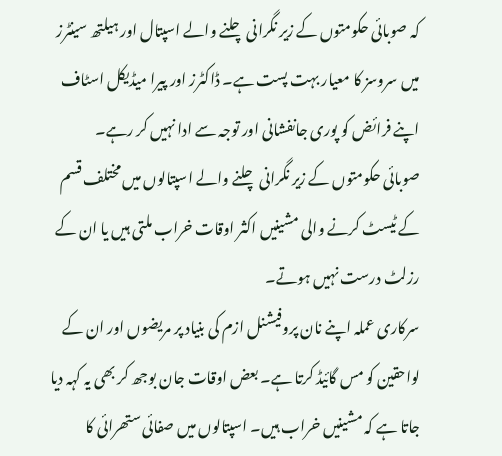کہ صوبائی حکومتوں کے زیر نگرانی چلنے والے اسپتال اور ہیلتھ سینٹرز میں سروسز کا معیار بہت پست ہے۔ ڈاکٹرز اور پیرا میڈیکل اسٹاف اپنے فرائض کو پوری جانفشانی اور توجہ سے ادا نہیں کر رہے۔
صوبائی حکومتوں کے زیر نگرانی چلنے والے اسپتالوں میں مختلف قسم کے ٹیسٹ کرنے والی مشینیں اکثر اوقات خراب ملتی ہیں یا ان کے رزلٹ درست نہیں ہوتے۔
سرکاری عملہ اپنے نان پروفیشنل ازم کی بنیاد پر مریضوں اور ان کے لواحقین کو مس گائیڈ کرتا ہے۔ بعض اوقات جان بوجھ کر بھی یہ کہہ دیا جاتا ہے کہ مشینیں خراب ہیں۔ اسپتالوں میں صفائی ستھرائی کا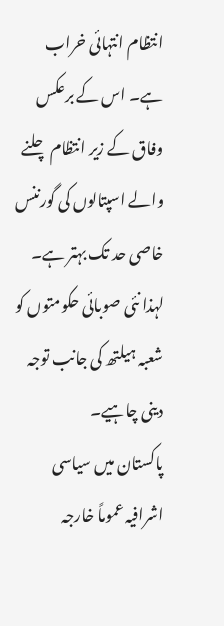انتظام انتہائی خراب ہے۔ اس کے برعکس وفاق کے زیر انتظام چلنے والے اسپتالوں کی گورننس خاصی حد تک بہتر ہے۔ لہذا نئی صوبائی حکومتوں کو شعبہ ہیلتھ کی جانب توجہ دینی چاہیے۔
پاکستان میں سیاسی اشرافیہ عموماً خارجہ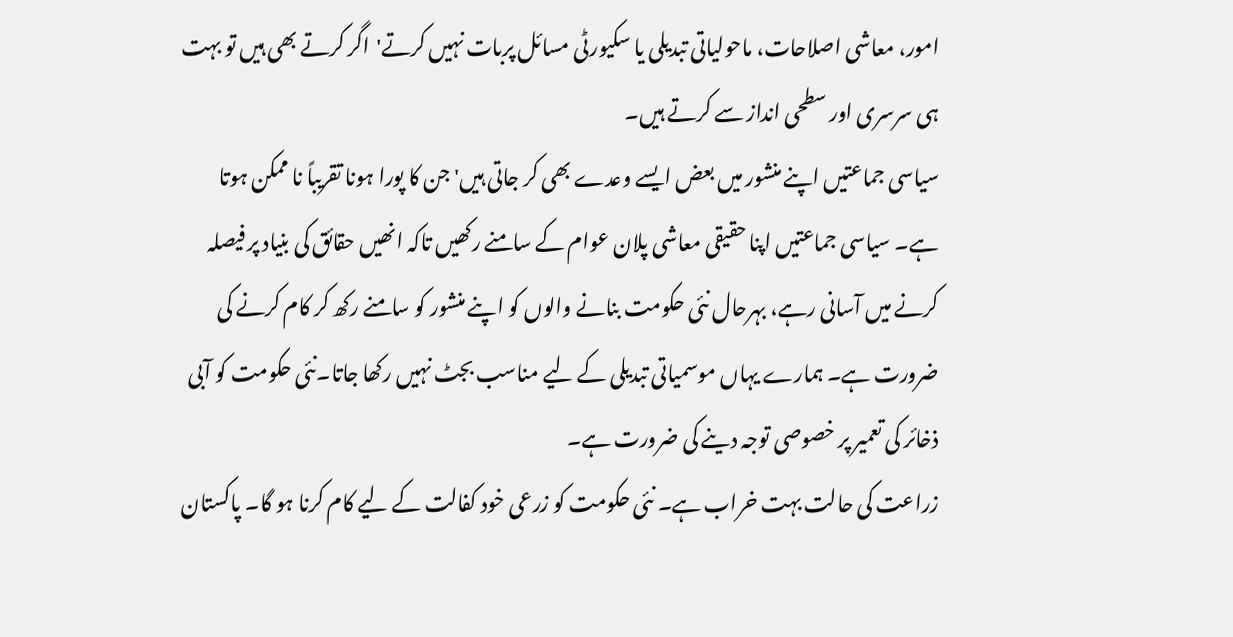امور، معاشی اصلاحات، ماحولیاتی تبدیلی یا سکیورٹی مسائل پربات نہیں کرتے'اگر کرتے بھی ہیں تو بہت ہی سرسری اور سطحی انداز سے کرتے ہیں۔
سیاسی جماعتیں اپنے منشور میں بعض ایسے وعدے بھی کر جاتی ہیں' جن کا پورا ہونا تقریباً نا ممکن ہوتا ہے۔ سیاسی جماعتیں اپنا حقیقی معاشی پلان عوام کے سامنے رکھیں تاکہ انھیں حقائق کی بنیاد پر فیصلہ کرنے میں آسانی رہے، بہرحال نئی حکومت بنانے والوں کو اپنے منشور کو سامنے رکھ کر کام کرنے کی ضرورت ہے۔ ہمارے یہاں موسمیاتی تبدیلی کے لیے مناسب بجٹ نہیں رکھا جاتا۔نئی حکومت کو آبی ذخائر کی تعمیر پر خصوصی توجہ دینے کی ضرورت ہے۔
زراعت کی حالت بہت خراب ہے۔ نئی حکومت کو زرعی خود کفالت کے لیے کام کرنا ہو گا۔ پاکستان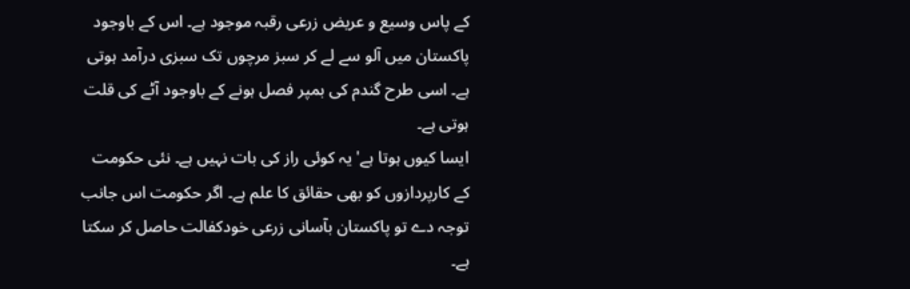کے پاس وسیع و عریض زرعی رقبہ موجود ہے۔ اس کے باوجود پاکستان میں آلو سے لے کر سبز مرچوں تک سبزی درآمد ہوتی ہے۔ اسی طرح گندم کی بمپر فصل ہونے کے باوجود آٹے کی قلت ہوتی ہے۔
ایسا کیوں ہوتا ہے' یہ کوئی راز کی بات نہیں ہے۔ نئی حکومت کے کارپردازوں کو بھی حقائق کا علم ہے۔ اگر حکومت اس جانب توجہ دے تو پاکستان بآسانی زرعی خودکفالت حاصل کر سکتا ہے۔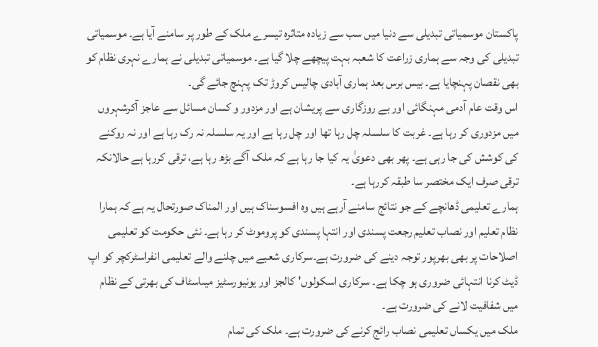پاکستان موسمیاتی تبدیلی سے دنیا میں سب سے زیادہ متاثرہ تیسرے ملک کے طور پر سامنے آیا ہے۔ موسمیاتی تبدیلی کی وجہ سے ہماری زراعت کا شعبہ بہت پیچھے چلا گیا ہے۔ موسمیاتی تبدیلی نے ہمارے نہری نظام کو بھی نقصان پہنچایا ہے۔ بیس برس بعد ہماری آبادی چالیس کروڑ تک پہنچ جائے گی۔
اس وقت عام آدمی مہنگائی اور بے روزگاری سے پریشان ہے اور مزدور و کسان مسائل سے عاجز آکرشہروں میں مزدوری کر رہا ہے۔ غربت کا سلسلہ چل رہا تھا اور چل رہا ہے اور یہ سلسلہ نہ رک رہا ہے اور نہ روکنے کی کوشش کی جا رہی ہے۔ پھر بھی دعویٰ یہ کیا جا رہا ہے کہ ملک آگے بڑھ رہا ہے، ترقی کررہا ہے حالانکہ ترقی صرف ایک مختصر سا طبقہ کررہا ہے۔
ہمارے تعلیمی ڈھانچے کے جو نتائج سامنے آرہے ہیں وہ افسوسناک ہیں اور المناک صورتحال یہ ہے کہ ہمارا نظام تعلیم اور نصاب تعلیم رجعت پسندی اور انتہا پسندی کو پروموٹ کر رہا ہے۔ نئی حکومت کو تعلیمی اصلاحات پر بھی بھرپور توجہ دینے کی ضرورت ہے۔سرکاری شعبے میں چلنے والے تعلیمی انفراسٹرکچر کو اپ ڈیٹ کرنا انتہائی ضروری ہو چکا ہے۔ سرکاری اسکولوں' کالجز اور یونیورسٹیز میںاسٹاف کی بھرتی کے نظام میں شفافیت لانے کی ضرورت ہے۔
ملک میں یکساں تعلیمی نصاب رائج کرنے کی ضرورت ہے۔ ملک کی تمام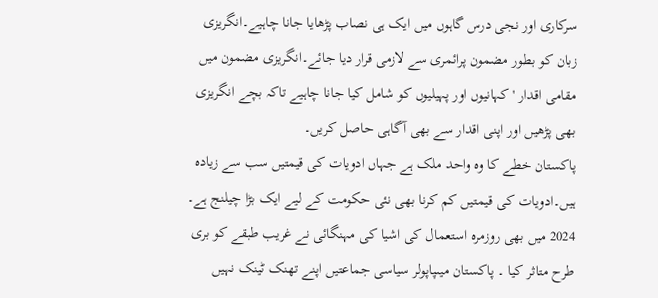سرکاری اور نجی درس گاہوں میں ایک ہی نصاب پڑھایا جانا چاہیے۔انگریزی زبان کو بطور مضمون پرائمری سے لازمی قرار دیا جائے۔انگریزی مضمون میں مقامی اقدار ' کہانیوں اور پہیلیوں کو شامل کیا جانا چاہیے تاکہ بچے انگریزی بھی پڑھیں اور اپنی اقدار سے بھی آگاہی حاصل کریں۔
پاکستان خطے کا وہ واحد ملک ہے جہاں ادویات کی قیمتیں سب سے زیادہ ہیں۔ادویات کی قیمتیں کم کرنا بھی نئی حکومت کے لیے ایک بڑا چیلنج ہے۔
2024 میں بھی روزمرہ استعمال کی اشیا کی مہنگائی نے غریب طبقے کو بری طرح متاثر کیا ۔ پاکستان میںپاپولر سیاسی جماعتیں اپنے تھنک ٹینک نہیں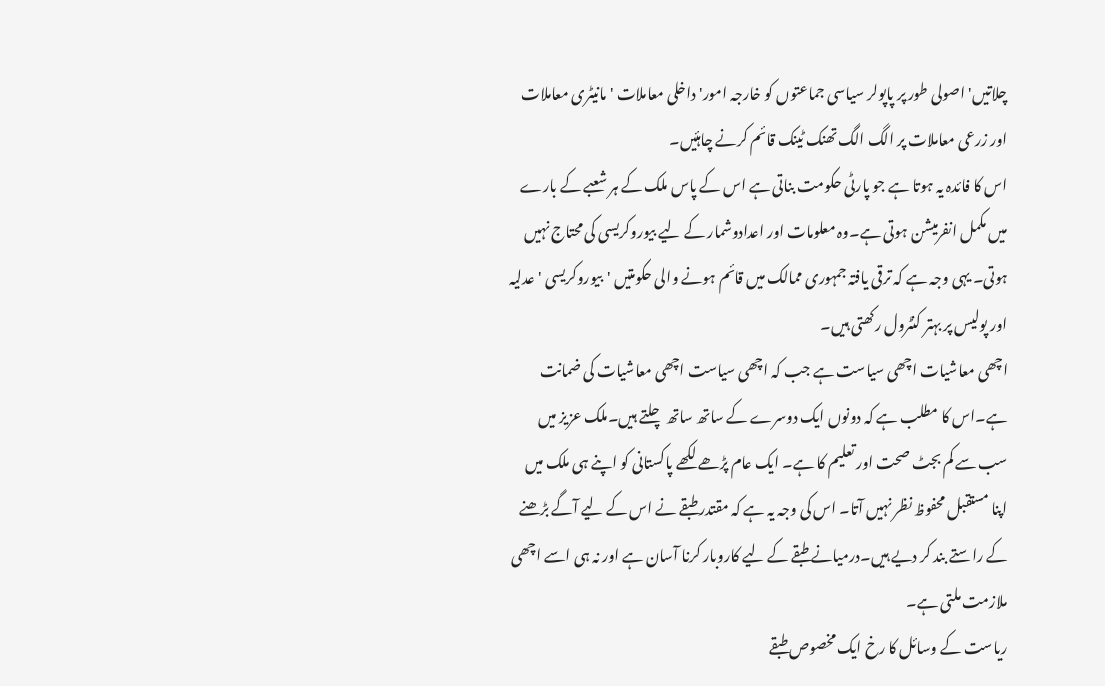چلاتیں' اصولی طور پر پاپولر سیاسی جماعتوں کو خارجہ امور' داخلی معاملات ' مانیٹری معاملات اور زرعی معاملات پر الگ الگ تھنک ٹینک قائم کرنے چاہئیں۔
اس کا فائدہ یہ ہوتا ہے جو پارٹی حکومت بناتی ہے اس کے پاس ملک کے ہر شعبے کے بارے میں مکمل انفرمیشن ہوتی ہے۔وہ معلومات اور اعدادوشمار کے لیے بیوروکریسی کی محتاج نہیں ہوتی۔ یہی وجہ ہے کہ ترقی یافتہ جمہوری ممالک میں قائم ہونے والی حکومتیں 'بیوروکریسی 'عدلیہ اور پولیس پر بہتر کنٹرول رکھتی ہیں۔
اچھی معاشیات اچھی سیاست ہے جب کہ اچھی سیاست اچھی معاشیات کی ضمانت ہے۔اس کا مطلب ہے کہ دونوں ایک دوسرے کے ساتھ ساتھ چلتے ہیں۔ملک عزیز میں سب سے کم بجٹ صحت اور تعلیم کا ہے۔ ایک عام پڑھے لکھے پاکستانی کو اپنے ہی ملک میں اپنا مستقبل محفوظ نظر نہیں آتا۔ اس کی وجہ یہ ہے کہ مقتدر طبقے نے اس کے لیے آگے بڑھنے کے راستے بند کر دیے ہیں۔درمیانے طبقے کے لیے کاروبار کرنا آسان ہے اور نہ ہی اسے اچھی ملازمت ملتی ہے۔
ریاست کے وسائل کا رخ ایک مخصوص طبقے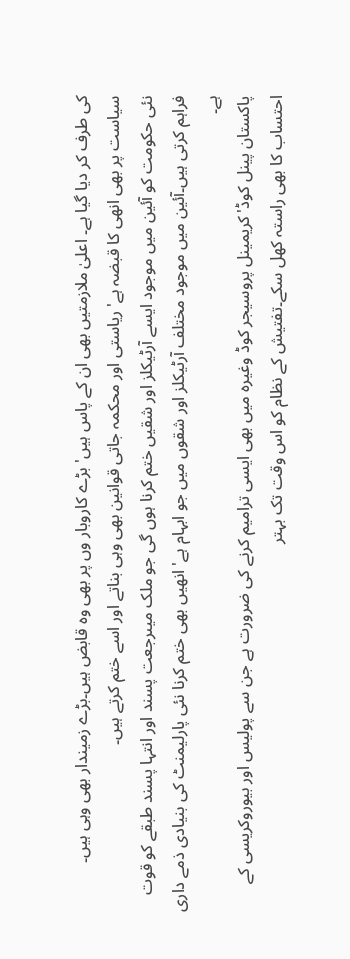کی طرف کر دیا گیا ہے۔ اعلیٰ ملازمتیں بھی ان کے پاس ہیں' بڑے کاروبار وں پر بھی وہ قابض ہیں۔بڑے زمیندار بھی وہی ہیں۔ سیاست پر بھی انھی کا قبضہ ہے' ریاستی اور محکمہ جاتی قوانین بھی وہی بناتے اور اسے ختم کرتے ہیں۔
نئی حکومت کو آئین میں موجود ایسے آرٹیکلز اور شقیں ختم کرنا ہوں گی جو ملک میںرجعت پسند اور انتہا پسند طبقے کو قوت فراہم کرتی ہیں۔آئین میں موجود مختلف آرٹیکلز اور شقوں میں جو ابہام ہے' انھیں بھی ختم کرنا نئی پارلیمنٹ کی بنیادی ذمے داری ہے۔
پاکستان پینل کوڈ'کریمینل پروسیجر کوڈ وغیرہ میں بھی ایسی ترامیم کرنے کی ضرورت ہے جن سے پولیس اور بیوروکریسی کے احتساب کا بھی راستہ کھل سکے۔تفتیش کے نظام کو اس وقت تک بہتر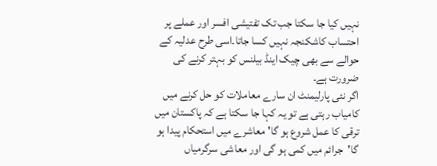نہیں کیا جا سکتا جب تک تفتیشی افسر اور عملے پر احتساب کاشکنجہ نہیں کسا جاتا۔اسی طرح عدلیہ کے حوالے سے بھی چیک اینڈ بیلنس کو بہتر کرنے کی ضرورت ہے۔
اگر نئی پارلیمنٹ ان سارے معاملات کو حل کرنے میں کامیاب رہتی ہے تو یہ کہا جا سکتا ہے کہ پاکستان میں ترقی کا عمل شروع ہو گا' معاشرے میں استحکام پیدا ہو گا'جرائم میں کمی ہو گی اور معاشی سرگرمیاں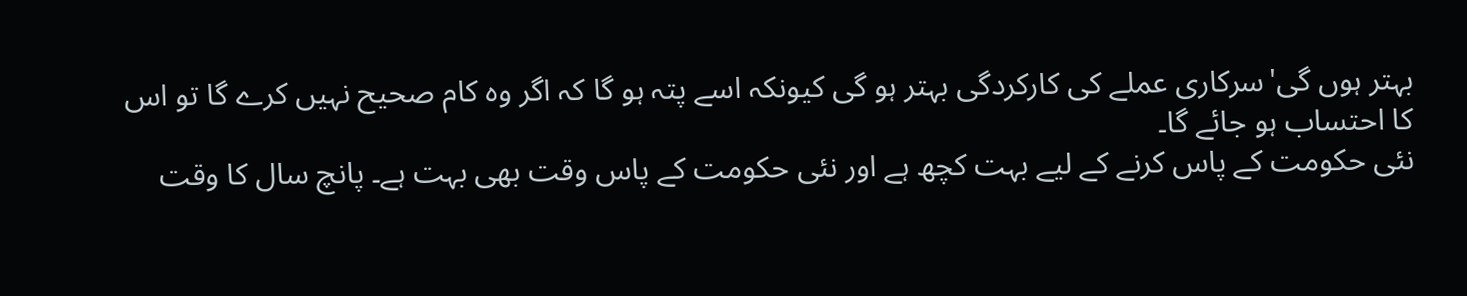بہتر ہوں گی'سرکاری عملے کی کارکردگی بہتر ہو گی کیونکہ اسے پتہ ہو گا کہ اگر وہ کام صحیح نہیں کرے گا تو اس کا احتساب ہو جائے گا۔
نئی حکومت کے پاس کرنے کے لیے بہت کچھ ہے اور نئی حکومت کے پاس وقت بھی بہت ہے۔ پانچ سال کا وقت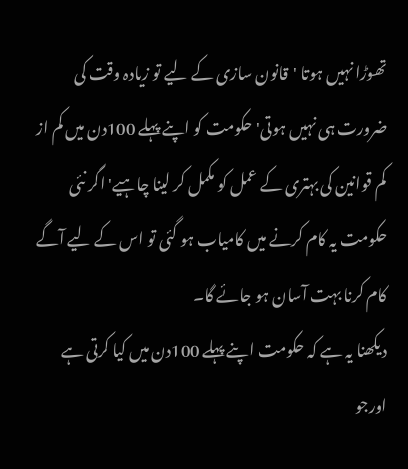تھوڑا نہیں ہوتا 'قانون سازی کے لیے تو زیادہ وقت کی ضرورت ہی نہیں ہوتی' حکومت کو اپنے پہلے 100دن میں کم از کم قوانین کی بہتری کے عمل کو مکمل کر لینا چاہیے' اگر نئی حکومت یہ کام کرنے میں کامیاب ہو گئی تو اس کے لیے آگے کام کرنا بہت آسان ہو جائے گا۔
دیکھنا یہ ہے کہ حکومت اپنے پہلے 100دن میں کیا کرتی ہے اورجو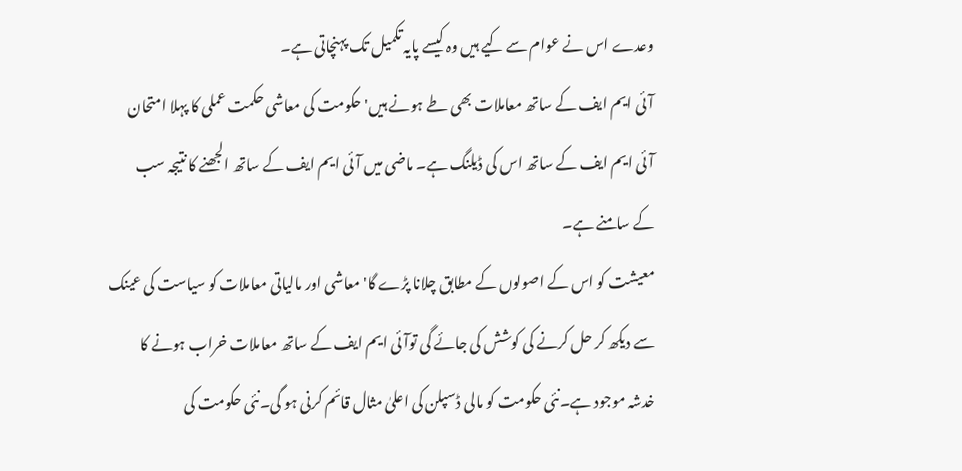وعدے اس نے عوام سے کیے ہیں وہ کیسے پایہ تکمیل تک پہنچاتی ہے۔
آئی ایم ایف کے ساتھ معاملات بھی طے ہونے ہیں' حکومت کی معاشی حکمت عملی کا پہلا امتحان آئی ایم ایف کے ساتھ اس کی ڈیلنگ ہے۔ ماضی میں آئی ایم ایف کے ساتھ الجھنے کا نتیجہ سب کے سامنے ہے۔
معیشت کو اس کے اصولوں کے مطابق چلانا پڑے گا'معاشی اور مالیاتی معاملات کو سیاست کی عینک سے دیکھ کر حل کرنے کی کوشش کی جائے گی توآئی ایم ایف کے ساتھ معاملات خراب ہونے کا خدشہ موجود ہے۔نئی حکومت کو مالی ڈسپلن کی اعلیٰ مثال قائم کرنی ہو گی۔نئی حکومت کی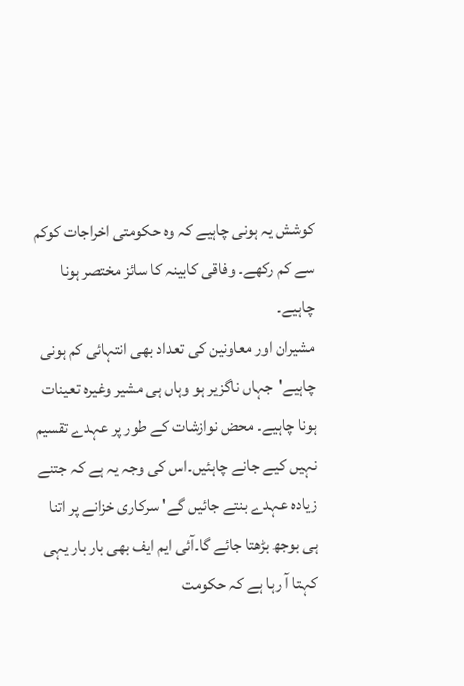کوشش یہ ہونی چاہیے کہ وہ حکومتی اخراجات کوکم سے کم رکھے۔ وفاقی کابینہ کا سائز مختصر ہونا چاہیے۔
مشیران اور معاونین کی تعداد بھی انتہائی کم ہونی چاہیے'جہاں ناگزیر ہو وہاں ہی مشیر وغیرہ تعینات ہونا چاہیے۔ محض نوازشات کے طور پر عہدے تقسیم نہیں کیے جانے چاہئیں۔اس کی وجہ یہ ہے کہ جتنے زیادہ عہدے بنتے جائیں گے' سرکاری خزانے پر اتنا ہی بوجھ بڑھتا جائے گا۔آئی ایم ایف بھی بار بار یہی کہتا آ رہا ہے کہ حکومت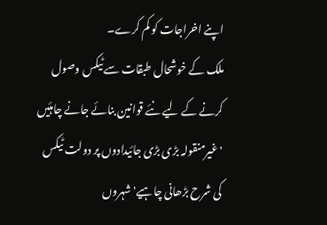اپنے اخراجات کو کم کرے۔
ملک کے خوشحال طبقات سے ٹیکس وصول کرنے کے لیے نئے قوانین بنائے جانے چاہئیں ' غیرمنقولہ بڑی بڑی جائیدادوں پر دولت ٹیکس کی شرح بڑھانی چاہیے' شہروں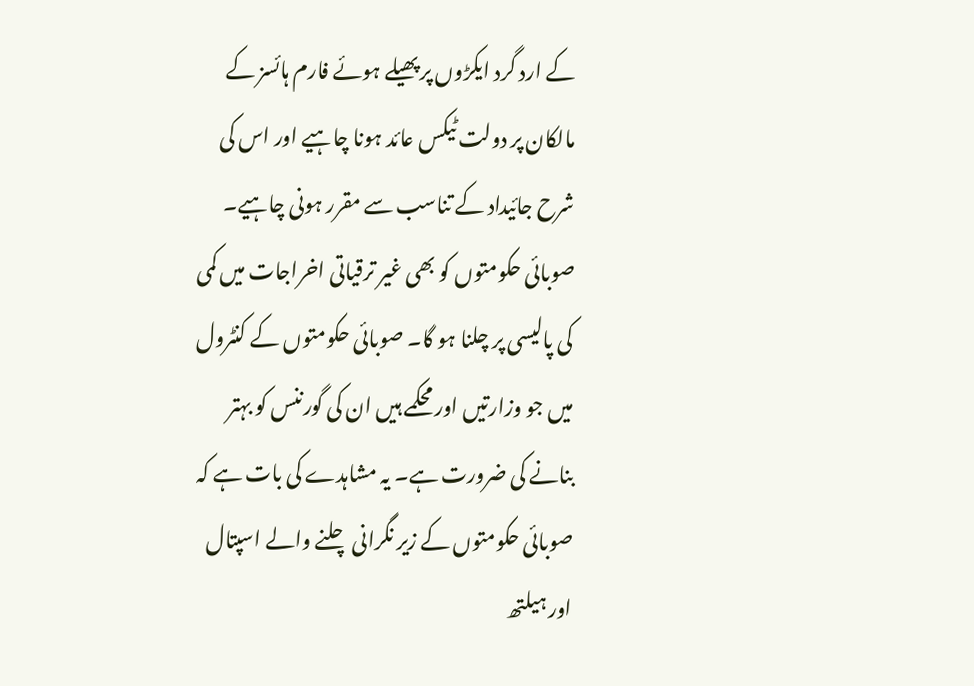کے ارد گرد ایکڑوں پر پھیلے ہوئے فارم ہائسز کے مالکان پر دولت ٹیکس عائد ہونا چاہیے اور اس کی شرح جائیداد کے تناسب سے مقرر ہونی چاہیے۔
صوبائی حکومتوں کو بھی غیر ترقیاتی اخراجات میں کمی کی پالیسی پر چلنا ہو گا۔ صوبائی حکومتوں کے کنٹرول میں جو وزارتیں اور محکمے ہیں ان کی گورننس کو بہتر بنانے کی ضرورت ہے۔ یہ مشاہدے کی بات ہے کہ صوبائی حکومتوں کے زیر نگرانی چلنے والے اسپتال اور ہیلتھ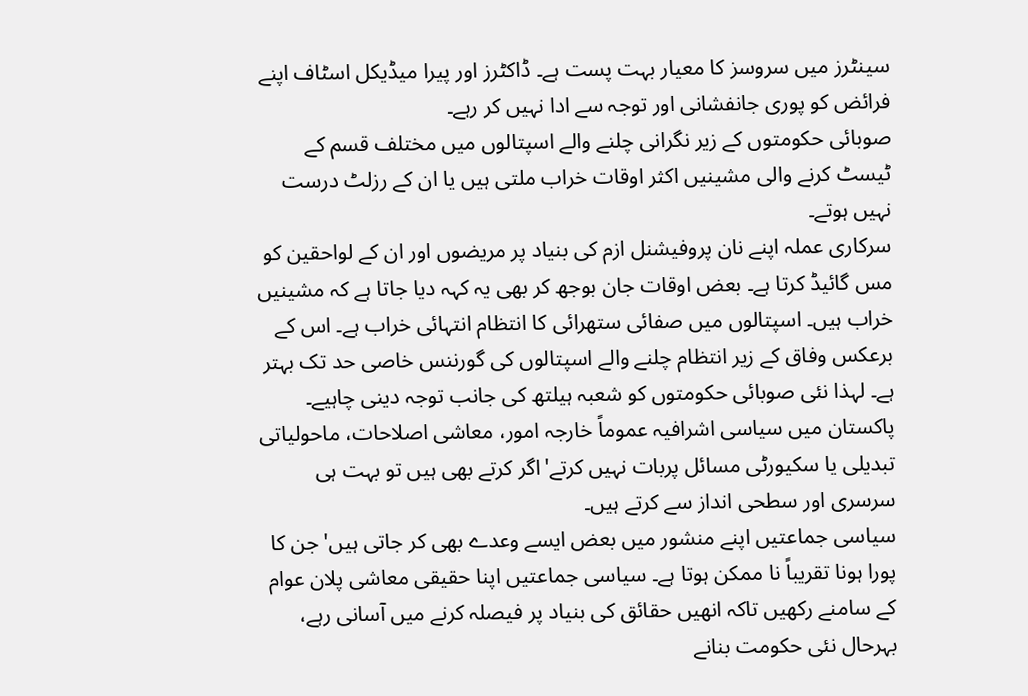سینٹرز میں سروسز کا معیار بہت پست ہے۔ ڈاکٹرز اور پیرا میڈیکل اسٹاف اپنے فرائض کو پوری جانفشانی اور توجہ سے ادا نہیں کر رہے۔
صوبائی حکومتوں کے زیر نگرانی چلنے والے اسپتالوں میں مختلف قسم کے ٹیسٹ کرنے والی مشینیں اکثر اوقات خراب ملتی ہیں یا ان کے رزلٹ درست نہیں ہوتے۔
سرکاری عملہ اپنے نان پروفیشنل ازم کی بنیاد پر مریضوں اور ان کے لواحقین کو مس گائیڈ کرتا ہے۔ بعض اوقات جان بوجھ کر بھی یہ کہہ دیا جاتا ہے کہ مشینیں خراب ہیں۔ اسپتالوں میں صفائی ستھرائی کا انتظام انتہائی خراب ہے۔ اس کے برعکس وفاق کے زیر انتظام چلنے والے اسپتالوں کی گورننس خاصی حد تک بہتر ہے۔ لہذا نئی صوبائی حکومتوں کو شعبہ ہیلتھ کی جانب توجہ دینی چاہیے۔
پاکستان میں سیاسی اشرافیہ عموماً خارجہ امور، معاشی اصلاحات، ماحولیاتی تبدیلی یا سکیورٹی مسائل پربات نہیں کرتے'اگر کرتے بھی ہیں تو بہت ہی سرسری اور سطحی انداز سے کرتے ہیں۔
سیاسی جماعتیں اپنے منشور میں بعض ایسے وعدے بھی کر جاتی ہیں' جن کا پورا ہونا تقریباً نا ممکن ہوتا ہے۔ سیاسی جماعتیں اپنا حقیقی معاشی پلان عوام کے سامنے رکھیں تاکہ انھیں حقائق کی بنیاد پر فیصلہ کرنے میں آسانی رہے، بہرحال نئی حکومت بنانے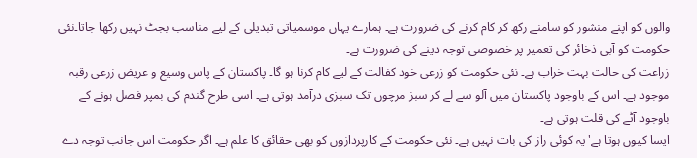والوں کو اپنے منشور کو سامنے رکھ کر کام کرنے کی ضرورت ہے۔ ہمارے یہاں موسمیاتی تبدیلی کے لیے مناسب بجٹ نہیں رکھا جاتا۔نئی حکومت کو آبی ذخائر کی تعمیر پر خصوصی توجہ دینے کی ضرورت ہے۔
زراعت کی حالت بہت خراب ہے۔ نئی حکومت کو زرعی خود کفالت کے لیے کام کرنا ہو گا۔ پاکستان کے پاس وسیع و عریض زرعی رقبہ موجود ہے۔ اس کے باوجود پاکستان میں آلو سے لے کر سبز مرچوں تک سبزی درآمد ہوتی ہے۔ اسی طرح گندم کی بمپر فصل ہونے کے باوجود آٹے کی قلت ہوتی ہے۔
ایسا کیوں ہوتا ہے' یہ کوئی راز کی بات نہیں ہے۔ نئی حکومت کے کارپردازوں کو بھی حقائق کا علم ہے۔ اگر حکومت اس جانب توجہ دے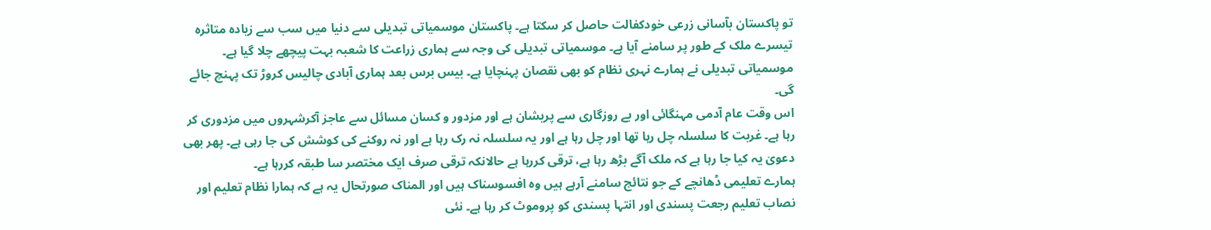تو پاکستان بآسانی زرعی خودکفالت حاصل کر سکتا ہے۔ پاکستان موسمیاتی تبدیلی سے دنیا میں سب سے زیادہ متاثرہ تیسرے ملک کے طور پر سامنے آیا ہے۔ موسمیاتی تبدیلی کی وجہ سے ہماری زراعت کا شعبہ بہت پیچھے چلا گیا ہے۔ موسمیاتی تبدیلی نے ہمارے نہری نظام کو بھی نقصان پہنچایا ہے۔ بیس برس بعد ہماری آبادی چالیس کروڑ تک پہنچ جائے گی۔
اس وقت عام آدمی مہنگائی اور بے روزگاری سے پریشان ہے اور مزدور و کسان مسائل سے عاجز آکرشہروں میں مزدوری کر رہا ہے۔ غربت کا سلسلہ چل رہا تھا اور چل رہا ہے اور یہ سلسلہ نہ رک رہا ہے اور نہ روکنے کی کوشش کی جا رہی ہے۔ پھر بھی دعویٰ یہ کیا جا رہا ہے کہ ملک آگے بڑھ رہا ہے، ترقی کررہا ہے حالانکہ ترقی صرف ایک مختصر سا طبقہ کررہا ہے۔
ہمارے تعلیمی ڈھانچے کے جو نتائج سامنے آرہے ہیں وہ افسوسناک ہیں اور المناک صورتحال یہ ہے کہ ہمارا نظام تعلیم اور نصاب تعلیم رجعت پسندی اور انتہا پسندی کو پروموٹ کر رہا ہے۔ نئی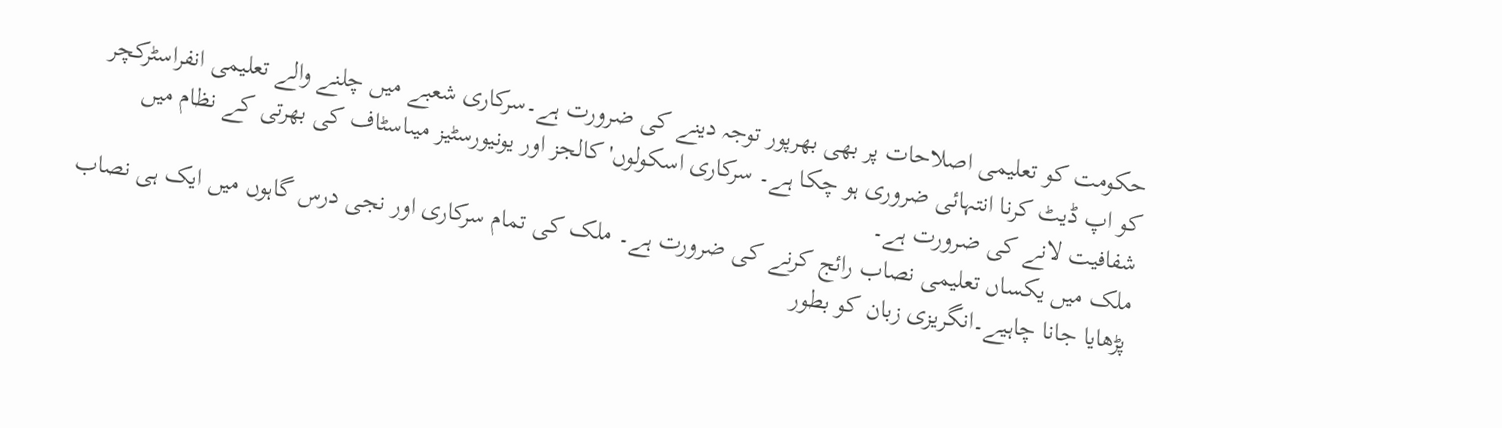حکومت کو تعلیمی اصلاحات پر بھی بھرپور توجہ دینے کی ضرورت ہے۔سرکاری شعبے میں چلنے والے تعلیمی انفراسٹرکچر کو اپ ڈیٹ کرنا انتہائی ضروری ہو چکا ہے۔ سرکاری اسکولوں' کالجز اور یونیورسٹیز میںاسٹاف کی بھرتی کے نظام میں شفافیت لانے کی ضرورت ہے۔
ملک میں یکساں تعلیمی نصاب رائج کرنے کی ضرورت ہے۔ ملک کی تمام سرکاری اور نجی درس گاہوں میں ایک ہی نصاب پڑھایا جانا چاہیے۔انگریزی زبان کو بطور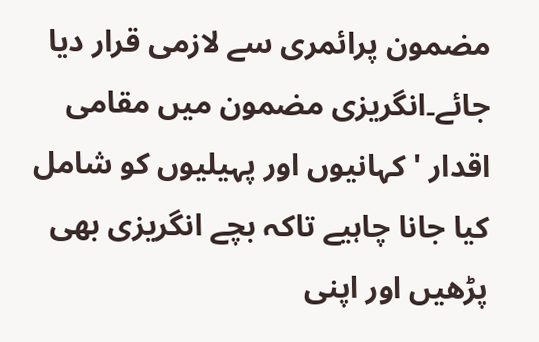مضمون پرائمری سے لازمی قرار دیا جائے۔انگریزی مضمون میں مقامی اقدار ' کہانیوں اور پہیلیوں کو شامل کیا جانا چاہیے تاکہ بچے انگریزی بھی پڑھیں اور اپنی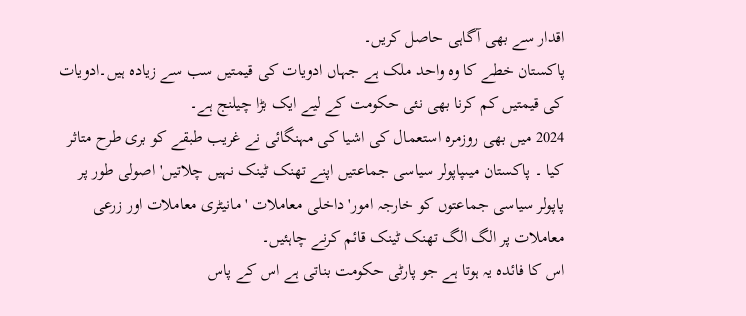اقدار سے بھی آگاہی حاصل کریں۔
پاکستان خطے کا وہ واحد ملک ہے جہاں ادویات کی قیمتیں سب سے زیادہ ہیں۔ادویات کی قیمتیں کم کرنا بھی نئی حکومت کے لیے ایک بڑا چیلنج ہے۔
2024 میں بھی روزمرہ استعمال کی اشیا کی مہنگائی نے غریب طبقے کو بری طرح متاثر کیا ۔ پاکستان میںپاپولر سیاسی جماعتیں اپنے تھنک ٹینک نہیں چلاتیں' اصولی طور پر پاپولر سیاسی جماعتوں کو خارجہ امور' داخلی معاملات ' مانیٹری معاملات اور زرعی معاملات پر الگ الگ تھنک ٹینک قائم کرنے چاہئیں۔
اس کا فائدہ یہ ہوتا ہے جو پارٹی حکومت بناتی ہے اس کے پاس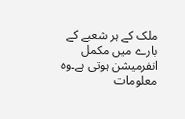ملک کے ہر شعبے کے بارے میں مکمل انفرمیشن ہوتی ہے۔وہ معلومات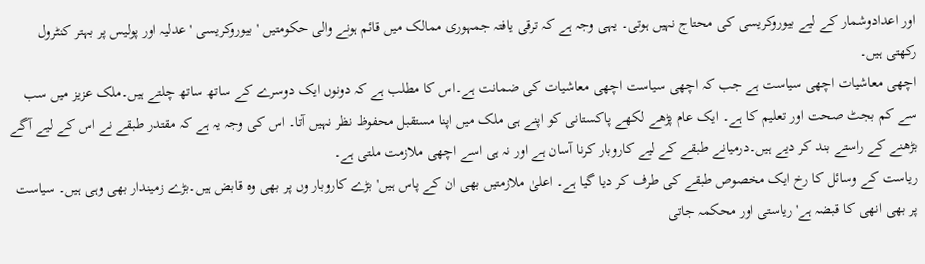اور اعدادوشمار کے لیے بیوروکریسی کی محتاج نہیں ہوتی۔ یہی وجہ ہے کہ ترقی یافتہ جمہوری ممالک میں قائم ہونے والی حکومتیں 'بیوروکریسی 'عدلیہ اور پولیس پر بہتر کنٹرول رکھتی ہیں۔
اچھی معاشیات اچھی سیاست ہے جب کہ اچھی سیاست اچھی معاشیات کی ضمانت ہے۔اس کا مطلب ہے کہ دونوں ایک دوسرے کے ساتھ ساتھ چلتے ہیں۔ملک عزیز میں سب سے کم بجٹ صحت اور تعلیم کا ہے۔ ایک عام پڑھے لکھے پاکستانی کو اپنے ہی ملک میں اپنا مستقبل محفوظ نظر نہیں آتا۔ اس کی وجہ یہ ہے کہ مقتدر طبقے نے اس کے لیے آگے بڑھنے کے راستے بند کر دیے ہیں۔درمیانے طبقے کے لیے کاروبار کرنا آسان ہے اور نہ ہی اسے اچھی ملازمت ملتی ہے۔
ریاست کے وسائل کا رخ ایک مخصوص طبقے کی طرف کر دیا گیا ہے۔ اعلیٰ ملازمتیں بھی ان کے پاس ہیں' بڑے کاروبار وں پر بھی وہ قابض ہیں۔بڑے زمیندار بھی وہی ہیں۔ سیاست پر بھی انھی کا قبضہ ہے' ریاستی اور محکمہ جاتی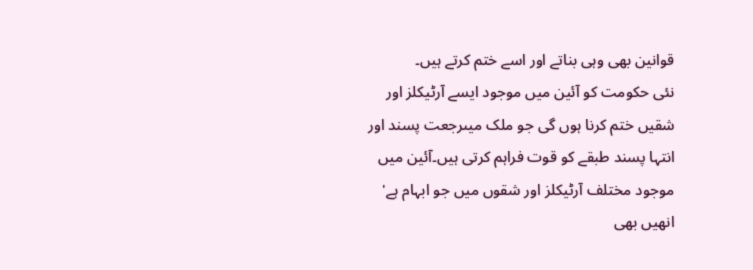قوانین بھی وہی بناتے اور اسے ختم کرتے ہیں۔
نئی حکومت کو آئین میں موجود ایسے آرٹیکلز اور شقیں ختم کرنا ہوں گی جو ملک میںرجعت پسند اور انتہا پسند طبقے کو قوت فراہم کرتی ہیں۔آئین میں موجود مختلف آرٹیکلز اور شقوں میں جو ابہام ہے' انھیں بھی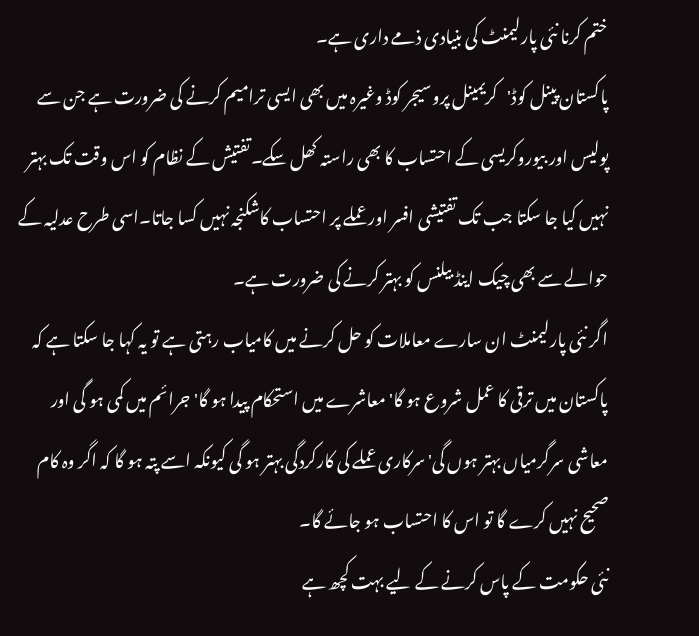ختم کرنا نئی پارلیمنٹ کی بنیادی ذمے داری ہے۔
پاکستان پینل کوڈ'کریمینل پروسیجر کوڈ وغیرہ میں بھی ایسی ترامیم کرنے کی ضرورت ہے جن سے پولیس اور بیوروکریسی کے احتساب کا بھی راستہ کھل سکے۔تفتیش کے نظام کو اس وقت تک بہتر نہیں کیا جا سکتا جب تک تفتیشی افسر اور عملے پر احتساب کاشکنجہ نہیں کسا جاتا۔اسی طرح عدلیہ کے حوالے سے بھی چیک اینڈ بیلنس کو بہتر کرنے کی ضرورت ہے۔
اگر نئی پارلیمنٹ ان سارے معاملات کو حل کرنے میں کامیاب رہتی ہے تو یہ کہا جا سکتا ہے کہ پاکستان میں ترقی کا عمل شروع ہو گا' معاشرے میں استحکام پیدا ہو گا'جرائم میں کمی ہو گی اور معاشی سرگرمیاں بہتر ہوں گی'سرکاری عملے کی کارکردگی بہتر ہو گی کیونکہ اسے پتہ ہو گا کہ اگر وہ کام صحیح نہیں کرے گا تو اس کا احتساب ہو جائے گا۔
نئی حکومت کے پاس کرنے کے لیے بہت کچھ ہے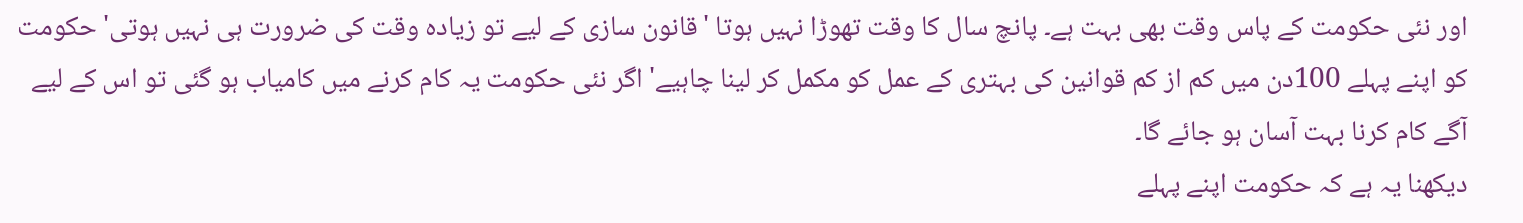اور نئی حکومت کے پاس وقت بھی بہت ہے۔ پانچ سال کا وقت تھوڑا نہیں ہوتا 'قانون سازی کے لیے تو زیادہ وقت کی ضرورت ہی نہیں ہوتی' حکومت کو اپنے پہلے 100دن میں کم از کم قوانین کی بہتری کے عمل کو مکمل کر لینا چاہیے' اگر نئی حکومت یہ کام کرنے میں کامیاب ہو گئی تو اس کے لیے آگے کام کرنا بہت آسان ہو جائے گا۔
دیکھنا یہ ہے کہ حکومت اپنے پہلے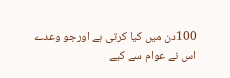100دن میں کیا کرتی ہے اورجو وعدے اس نے عوام سے کیے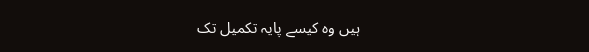ہیں وہ کیسے پایہ تکمیل تک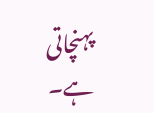پہنچاتی ہے۔